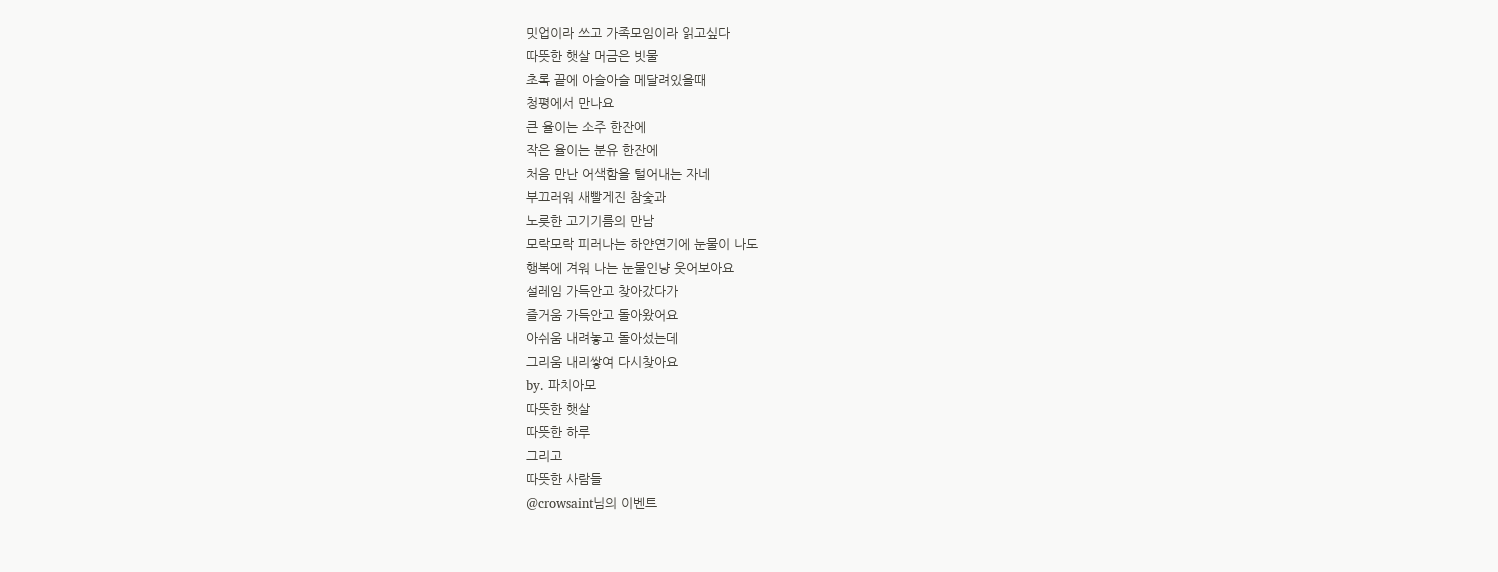밋업이라 쓰고 가족모임이라 읽고싶다
따뜻한 햇살 머금은 빗물
초록 끝에 아슬아슬 메달려있을때
청평에서 만나요
큰 율이는 소주 한잔에
작은 율이는 분유 한잔에
처음 만난 어색함을 털어내는 자네
부끄러워 새빨게진 참숯과
노릇한 고기기름의 만남
모락모락 피러나는 하얀연기에 눈물이 나도
행복에 겨워 나는 눈물인냥 웃어보아요
설레임 가득안고 찾아갔다가
즐거움 가득안고 돌아왔어요
아쉬움 내려놓고 돌아섰는데
그리움 내리쌓여 다시찾아요
by. 파치아모
따뜻한 햇살
따뜻한 하루
그리고
따뜻한 사람들
@crowsaint님의 이벤트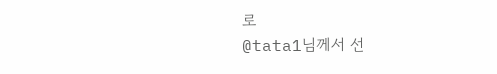로
@tata1님께서 선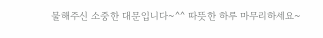물해주신 소중한 대문입니다~^^ 따뜻한 하루 마무리하세요~